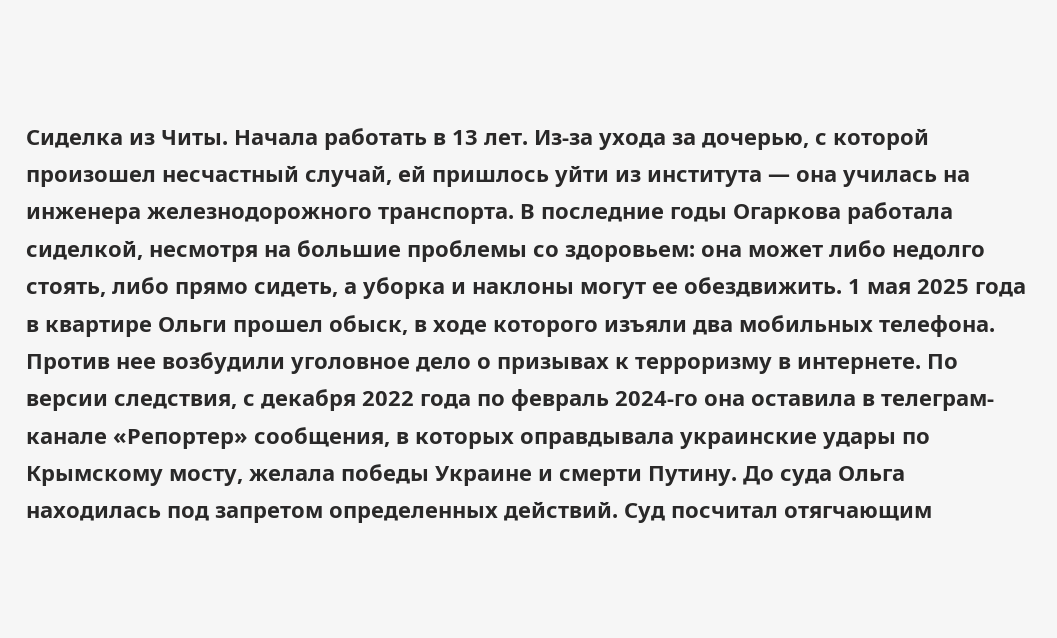Сиделка из Читы. Начала работать в 13 лет. Из-за ухода за дочерью, с которой произошел несчастный случай, ей пришлось уйти из института — она училась на инженера железнодорожного транспорта. В последние годы Огаркова работала сиделкой, несмотря на большие проблемы со здоровьем: она может либо недолго стоять, либо прямо сидеть, а уборка и наклоны могут ее обездвижить. 1 мая 2025 года в квартире Ольги прошел обыск, в ходе которого изъяли два мобильных телефона. Против нее возбудили уголовное дело о призывах к терроризму в интернете. По версии следствия, с декабря 2022 года по февраль 2024-го она оставила в телеграм-канале «Репортер» сообщения, в которых оправдывала украинские удары по Крымскому мосту, желала победы Украине и смерти Путину. До суда Ольга находилась под запретом определенных действий. Суд посчитал отягчающим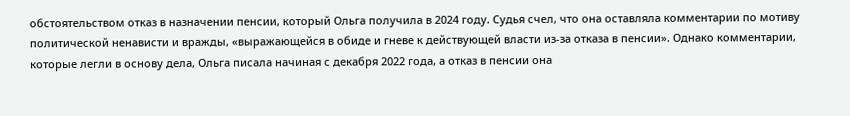обстоятельством отказ в назначении пенсии, который Ольга получила в 2024 году. Судья счел, что она оставляла комментарии по мотиву политической ненависти и вражды, «выражающейся в обиде и гневе к действующей власти из-за отказа в пенсии». Однако комментарии, которые легли в основу дела, Ольга писала начиная с декабря 2022 года, а отказ в пенсии она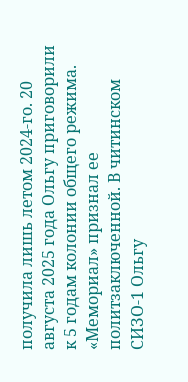получила лишь летом 2024-го. 20 августа 2025 года Ольгу приговорили к 5 годам колонии общего режима. «Мемориал» признал ее политзаключенной. В читинском СИЗО-1 Ольгу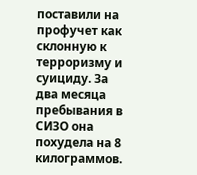поставили на профучет как склонную к терроризму и суициду. За два месяца пребывания в СИЗО она похудела на 8 килограммов.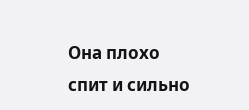Она плохо спит и сильно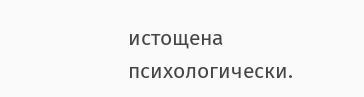истощена психологически.